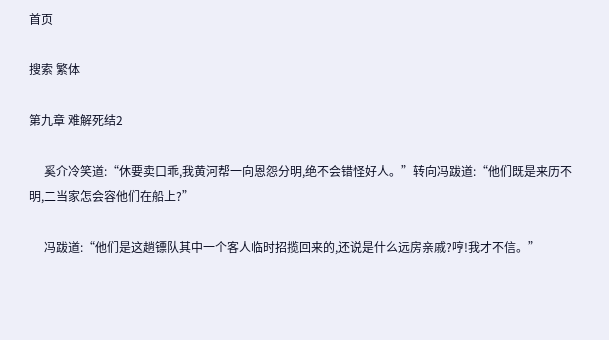首页

搜索 繁体

第九章 难解死结2

     奚介冷笑道:“休要卖口乖,我黄河帮一向恩怨分明,绝不会错怪好人。”转向冯跋道:“他们既是来历不明,二当家怎会容他们在船上?”

     冯跋道:“他们是这趟镖队其中一个客人临时招揽回来的,还说是什么远房亲戚?哼!我才不信。”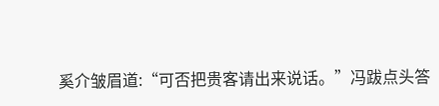奚介皱眉道:“可否把贵客请出来说话。”冯跋点头答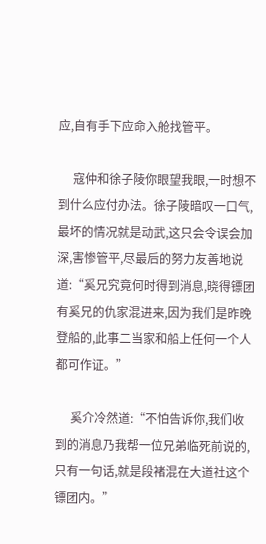应,自有手下应命入舱找管平。

     寇仲和徐子陵你眼望我眼,一时想不到什么应付办法。徐子陵暗叹一口气,最坏的情况就是动武,这只会令误会加深,害惨管平,尽最后的努力友善地说道:“奚兄究竟何时得到消息,晓得镖团有奚兄的仇家混进来,因为我们是昨晚登船的,此事二当家和船上任何一个人都可作证。”

     奚介冷然道:“不怕告诉你,我们收到的消息乃我帮一位兄弟临死前说的,只有一句话,就是段褚混在大道社这个镖团内。”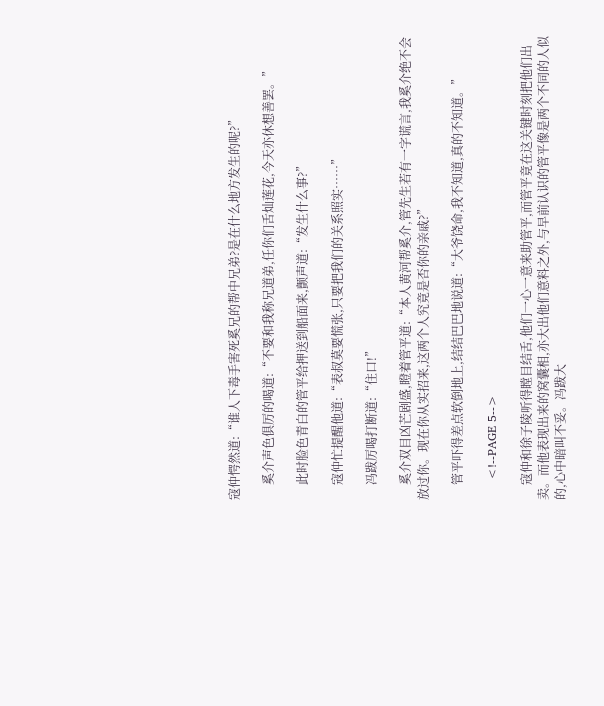寇仲愕然道:“谁人下毒手害死奚兄的帮中兄弟?是在什么地方发生的呢?”

     奚介声色俱厉的喝道:“不要和我称兄道弟,任你们舌灿莲花,今天亦休想善罢。”

     此时脸色青白的管平给押送到船面来,颤声道:“发生什么事?”

     寇仲忙提醒他道:“表叔莫要慌张,只要把我们的关系照实……”

     冯跋厉喝打断道:“住口!”

     奚介双目凶芒剧盛,瞪着管平道:“本人黄河帮奚介,管先生若有一字谎言,我奚介绝不会放过你。现在你从实招来,这两个人究竟是否你的亲戚?”

     管平吓得差点软倒地上,结结巴巴地说道:“大爷饶命,我不知道,真的不知道。”

     <!--PAGE 5-->

     寇仲和徐子陵听得瞠目结舌,他们一心一意来助管平,而管平竟在这关键时刻把他们出卖。而他表现出来的窝囊相,亦大出他们意料之外,与早前认识的管平像是两个不同的人似的,心中暗叫不妥。冯跋大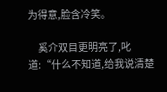为得意,脸含冷笑。

     奚介双目更明亮了,叱道:“什么不知道,给我说清楚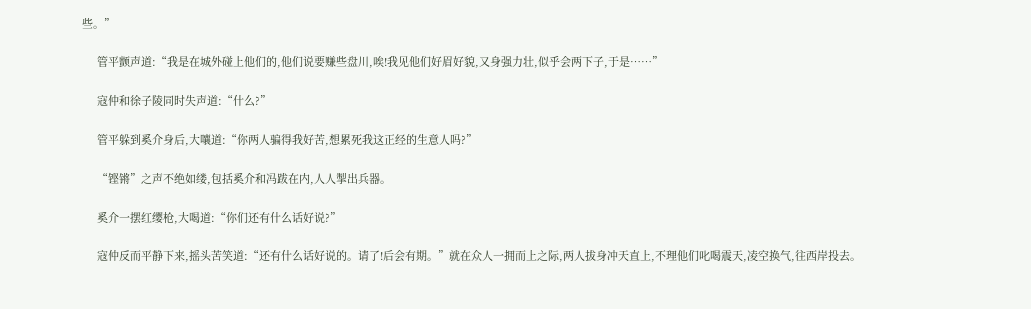些。”

     管平颤声道:“我是在城外碰上他们的,他们说要赚些盘川,唉!我见他们好眉好貌,又身强力壮,似乎会两下子,于是……”

     寇仲和徐子陵同时失声道:“什么?”

     管平躲到奚介身后,大嚷道:“你两人骗得我好苦,想累死我这正经的生意人吗?”

     “铿锵”之声不绝如缕,包括奚介和冯跋在内,人人掣出兵器。

     奚介一摆红缨枪,大喝道:“你们还有什么话好说?”

     寇仲反而平静下来,摇头苦笑道:“还有什么话好说的。请了!后会有期。”就在众人一拥而上之际,两人拔身冲天直上,不理他们叱喝震天,凌空换气,往西岸投去。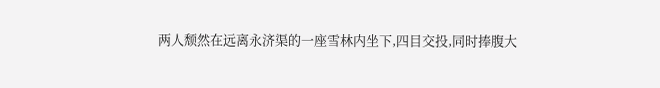两人颓然在远离永济渠的一座雪林内坐下,四目交投,同时捧腹大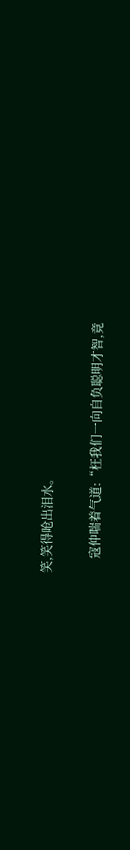笑,笑得呛出泪水。

     寇仲喘着气道:“枉我们一向自负聪明才智,竟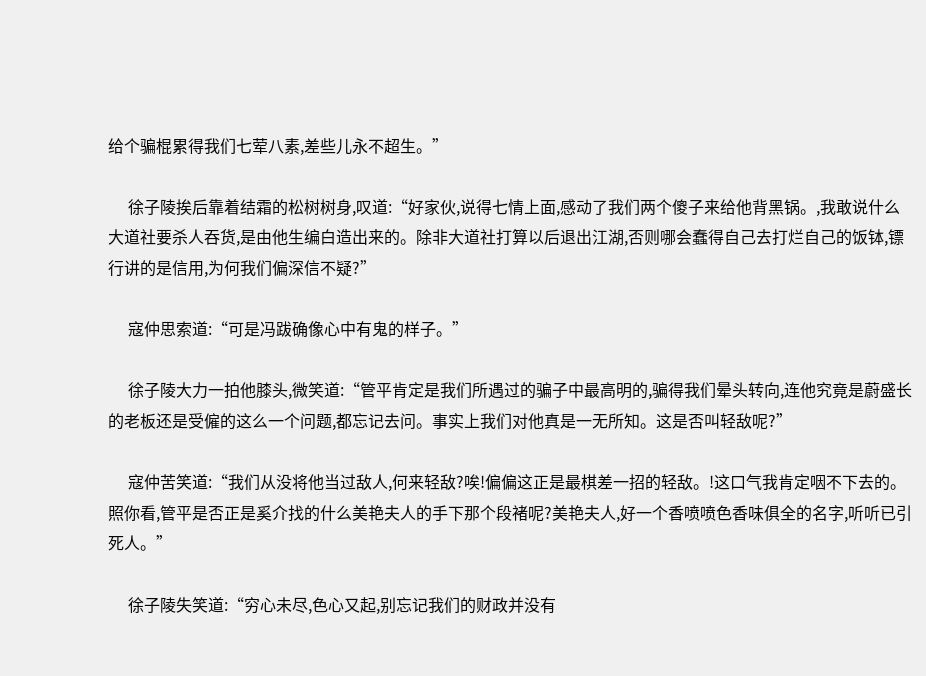给个骗棍累得我们七荤八素,差些儿永不超生。”

     徐子陵挨后靠着结霜的松树树身,叹道:“好家伙,说得七情上面,感动了我们两个傻子来给他背黑锅。,我敢说什么大道社要杀人吞货,是由他生编白造出来的。除非大道社打算以后退出江湖,否则哪会蠢得自己去打烂自己的饭钵,镖行讲的是信用,为何我们偏深信不疑?”

     寇仲思索道:“可是冯跋确像心中有鬼的样子。”

     徐子陵大力一拍他膝头,微笑道:“管平肯定是我们所遇过的骗子中最高明的,骗得我们晕头转向,连他究竟是蔚盛长的老板还是受僱的这么一个问题,都忘记去问。事实上我们对他真是一无所知。这是否叫轻敌呢?”

     寇仲苦笑道:“我们从没将他当过敌人,何来轻敌?唉!偏偏这正是最棋差一招的轻敌。!这口气我肯定咽不下去的。照你看,管平是否正是奚介找的什么美艳夫人的手下那个段褚呢?美艳夫人,好一个香喷喷色香味俱全的名字,听听已引死人。”

     徐子陵失笑道:“穷心未尽,色心又起,别忘记我们的财政并没有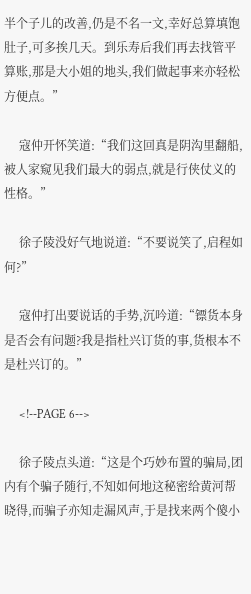半个子儿的改善,仍是不名一文,幸好总算填饱肚子,可多挨几天。到乐寿后我们再去找管平算账,那是大小姐的地头,我们做起事来亦轻松方便点。”

     寇仲开怀笑道:“我们这回真是阴沟里翻船,被人家窥见我们最大的弱点,就是行侠仗义的性格。”

     徐子陵没好气地说道:“不要说笑了,启程如何?”

     寇仲打出要说话的手势,沉吟道:“镖货本身是否会有问题?我是指杜兴订货的事,货根本不是杜兴订的。”

     <!--PAGE 6-->

     徐子陵点头道:“这是个巧妙布置的骗局,团内有个骗子随行,不知如何地这秘密给黄河帮晓得,而骗子亦知走漏风声,于是找来两个傻小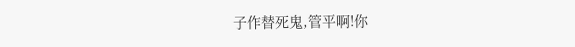子作替死鬼,管平啊!你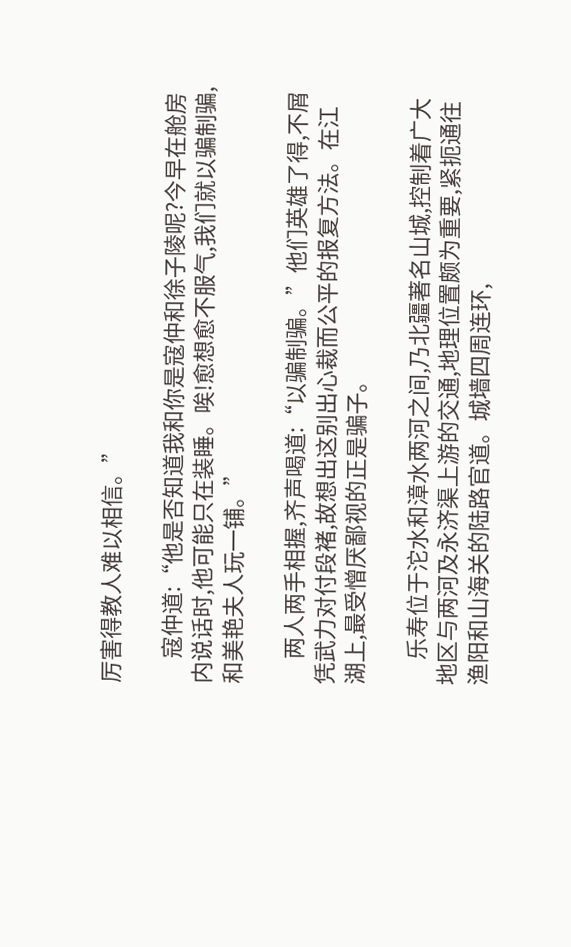厉害得教人难以相信。”

     寇仲道:“他是否知道我和你是寇仲和徐子陵呢?今早在舱房内说话时,他可能只在装睡。唉!愈想愈不服气,我们就以骗制骗,和美艳夫人玩一铺。”

     两人两手相握,齐声喝道:“以骗制骗。”他们英雄了得,不屑凭武力对付段褚,故想出这别出心裁而公平的报复方法。在江湖上,最受憎厌鄙视的正是骗子。

     乐寿位于沱水和漳水两河之间,乃北疆著名山城,控制着广大地区与两河及永济渠上游的交通,地理位置颇为重要,紧扼通往渔阳和山海关的陆路官道。城墙四周连环,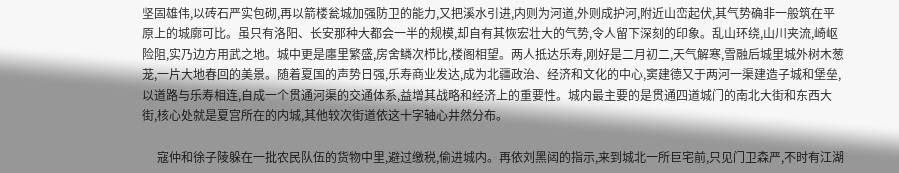坚固雄伟,以砖石严实包砌,再以箭楼瓮城加强防卫的能力,又把溪水引进,内则为河道,外则成护河,附近山峦起伏,其气势确非一般筑在平原上的城廓可比。虽只有洛阳、长安那种大都会一半的规模,却自有其恢宏壮大的气势,令人留下深刻的印象。乱山环绕,山川夹流,崎岖险阻,实乃边方用武之地。城中更是廛里繁盛,房舍鳞次栉比,楼阁相望。两人抵达乐寿,刚好是二月初二,天气解寒,雪融后城里城外树木葱茏,一片大地春回的美景。随着夏国的声势日强,乐寿商业发达,成为北疆政治、经济和文化的中心,窦建德又于两河一渠建造子城和堡垒,以道路与乐寿相连,自成一个贯通河渠的交通体系,益增其战略和经济上的重要性。城内最主要的是贯通四道城门的南北大街和东西大街,核心处就是夏宫所在的内城,其他较次街道依这十字轴心井然分布。

     寇仲和徐子陵躲在一批农民队伍的货物中里,避过缴税,偷进城内。再依刘黑闼的指示,来到城北一所巨宅前,只见门卫森严,不时有江湖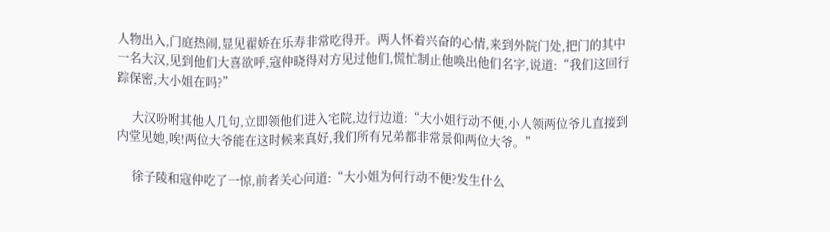人物出入,门庭热闹,显见翟娇在乐寿非常吃得开。两人怀着兴奋的心情,来到外院门处,把门的其中一名大汉,见到他们大喜欲呼,寇仲晓得对方见过他们,慌忙制止他唤出他们名字,说道:“我们这回行踪保密,大小姐在吗?”

     大汉吩咐其他人几句,立即领他们进入宅院,边行边道:“大小姐行动不便,小人领两位爷儿直接到内堂见她,唉!两位大爷能在这时候来真好,我们所有兄弟都非常景仰两位大爷。”

     徐子陵和寇仲吃了一惊,前者关心问道:“大小姐为何行动不便?发生什么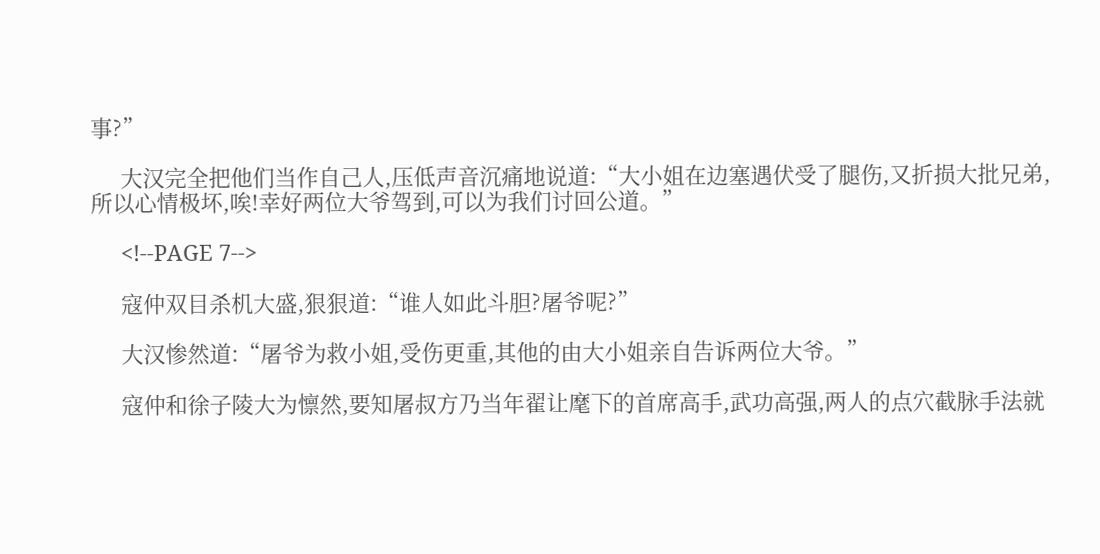事?”

     大汉完全把他们当作自己人,压低声音沉痛地说道:“大小姐在边塞遇伏受了腿伤,又折损大批兄弟,所以心情极坏,唉!幸好两位大爷驾到,可以为我们讨回公道。”

     <!--PAGE 7-->

     寇仲双目杀机大盛,狠狠道:“谁人如此斗胆?屠爷呢?”

     大汉惨然道:“屠爷为救小姐,受伤更重,其他的由大小姐亲自告诉两位大爷。”

     寇仲和徐子陵大为懔然,要知屠叔方乃当年翟让麾下的首席高手,武功高强,两人的点穴截脉手法就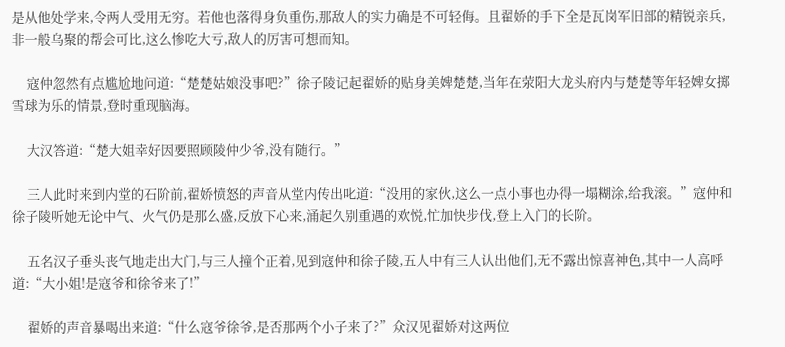是从他处学来,令两人受用无穷。若他也落得身负重伤,那敌人的实力确是不可轻侮。且翟娇的手下全是瓦岗军旧部的精锐亲兵,非一般乌聚的帮会可比,这么惨吃大亏,敌人的厉害可想而知。

     寇仲忽然有点尴尬地问道:“楚楚姑娘没事吧?”徐子陵记起翟娇的贴身美婢楚楚,当年在荥阳大龙头府内与楚楚等年轻婢女掷雪球为乐的情景,登时重现脑海。

     大汉答道:“楚大姐幸好因要照顾陵仲少爷,没有随行。”

     三人此时来到内堂的石阶前,翟娇愤怒的声音从堂内传出叱道:“没用的家伙,这么一点小事也办得一塌糊涂,给我滚。”寇仲和徐子陵听她无论中气、火气仍是那么盛,反放下心来,涌起久别重遇的欢悦,忙加快步伐,登上入门的长阶。

     五名汉子垂头丧气地走出大门,与三人撞个正着,见到寇仲和徐子陵,五人中有三人认出他们,无不露出惊喜神色,其中一人高呼道:“大小姐!是寇爷和徐爷来了!”

     翟娇的声音暴喝出来道:“什么寇爷徐爷,是否那两个小子来了?”众汉见翟娇对这两位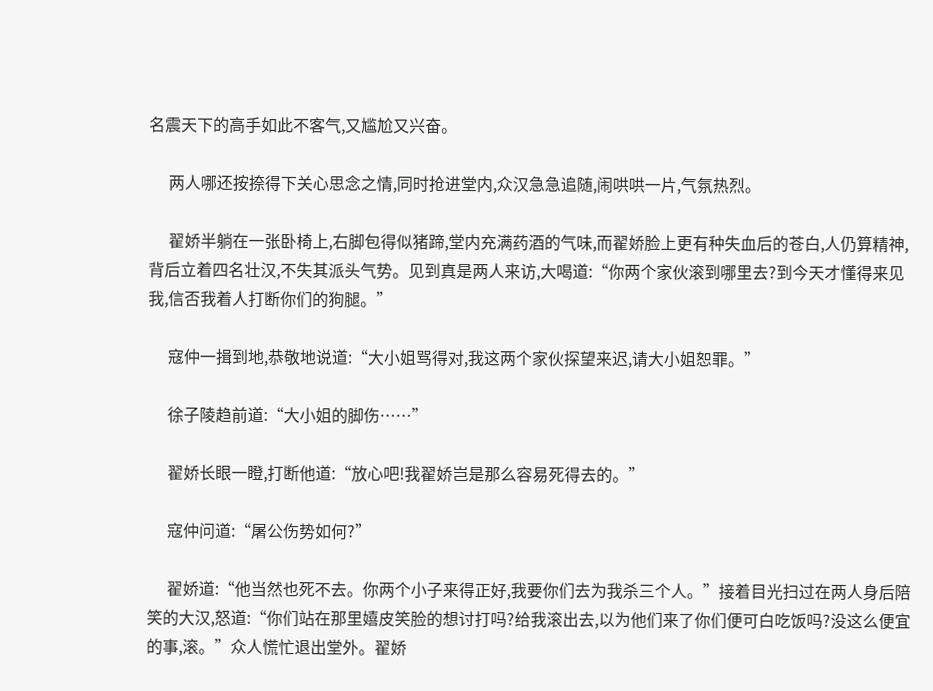名震天下的高手如此不客气,又尴尬又兴奋。

     两人哪还按捺得下关心思念之情,同时抢进堂内,众汉急急追随,闹哄哄一片,气氛热烈。

     翟娇半躺在一张卧椅上,右脚包得似猪蹄,堂内充满药酒的气味,而翟娇脸上更有种失血后的苍白,人仍算精神,背后立着四名壮汉,不失其派头气势。见到真是两人来访,大喝道:“你两个家伙滚到哪里去?到今天才懂得来见我,信否我着人打断你们的狗腿。”

     寇仲一揖到地,恭敬地说道:“大小姐骂得对,我这两个家伙探望来迟,请大小姐恕罪。”

     徐子陵趋前道:“大小姐的脚伤……”

     翟娇长眼一瞪,打断他道:“放心吧!我翟娇岂是那么容易死得去的。”

     寇仲问道:“屠公伤势如何?”

     翟娇道:“他当然也死不去。你两个小子来得正好,我要你们去为我杀三个人。”接着目光扫过在两人身后陪笑的大汉,怒道:“你们站在那里嬉皮笑脸的想讨打吗?给我滚出去,以为他们来了你们便可白吃饭吗?没这么便宜的事,滚。”众人慌忙退出堂外。翟娇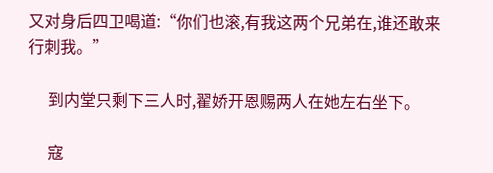又对身后四卫喝道:“你们也滚,有我这两个兄弟在,谁还敢来行刺我。”

     到内堂只剩下三人时,翟娇开恩赐两人在她左右坐下。

     寇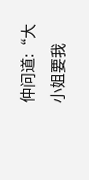仲问道:“大小姐要我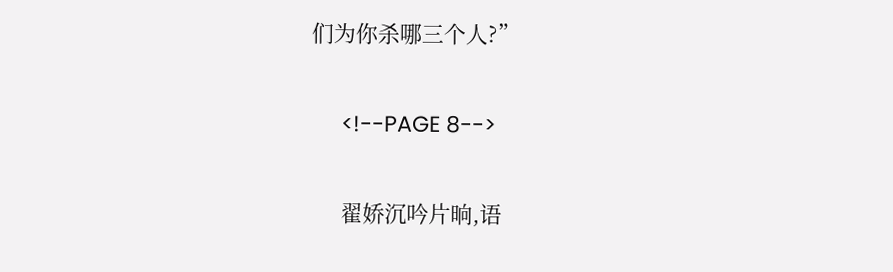们为你杀哪三个人?”

     <!--PAGE 8-->

     翟娇沉吟片晌,语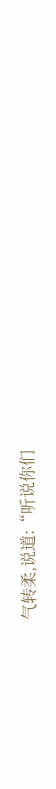气转柔,说道:“听说你们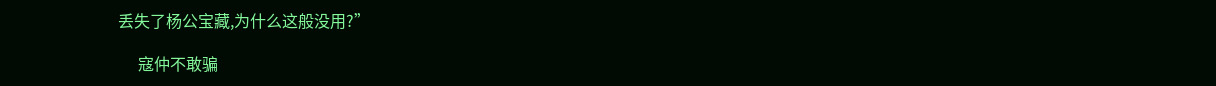丢失了杨公宝藏,为什么这般没用?”

     寇仲不敢骗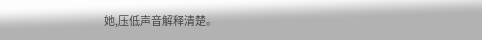她,压低声音解释清楚。